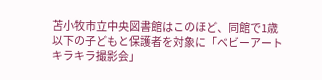苫小牧市立中央図書館はこのほど、同館で1歳以下の子どもと保護者を対象に「ベビーアート キラキラ撮影会」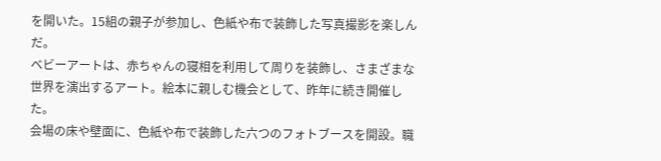を開いた。15組の親子が参加し、色紙や布で装飾した写真撮影を楽しんだ。
ベビーアートは、赤ちゃんの寝相を利用して周りを装飾し、さまざまな世界を演出するアート。絵本に親しむ機会として、昨年に続き開催した。
会場の床や壁面に、色紙や布で装飾した六つのフォトブースを開設。職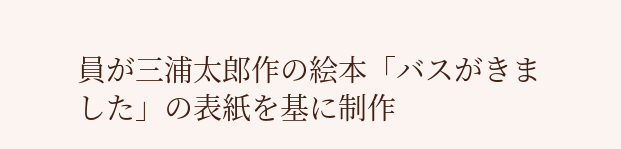員が三浦太郎作の絵本「バスがきました」の表紙を基に制作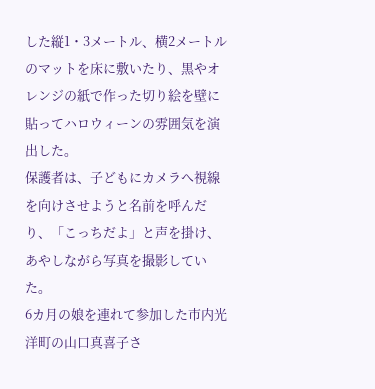した縦1・3メートル、横2メートルのマットを床に敷いたり、黒やオレンジの紙で作った切り絵を壁に貼ってハロウィーンの雰囲気を演出した。
保護者は、子どもにカメラへ視線を向けさせようと名前を呼んだり、「こっちだよ」と声を掛け、あやしながら写真を撮影していた。
6カ月の娘を連れて参加した市内光洋町の山口真喜子さ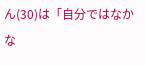ん(30)は「自分ではなかな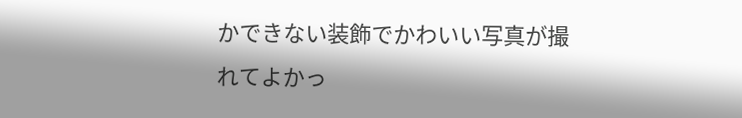かできない装飾でかわいい写真が撮れてよかっ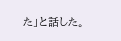た」と話した。